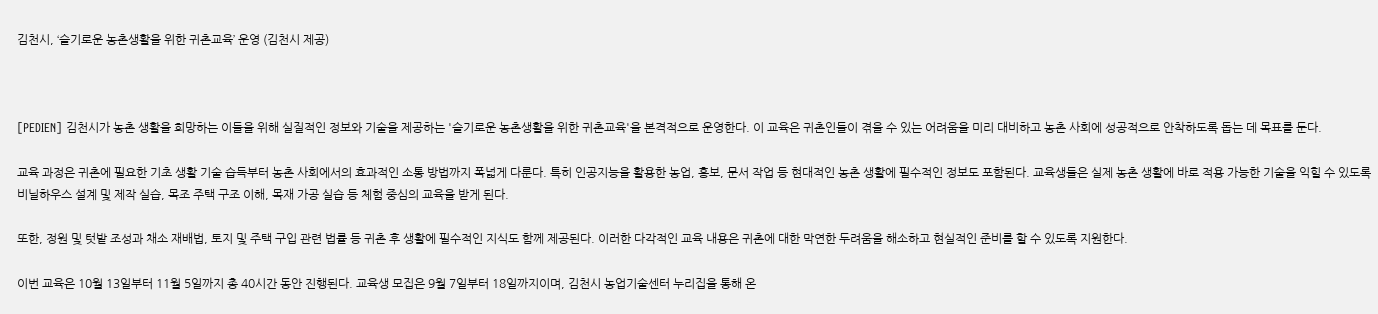김천시, ‘슬기로운 농촌생활을 위한 귀촌교육’ 운영 (김천시 제공)



[PEDIEN] 김천시가 농촌 생활을 희망하는 이들을 위해 실질적인 정보와 기술을 제공하는 '슬기로운 농촌생활을 위한 귀촌교육'을 본격적으로 운영한다. 이 교육은 귀촌인들이 겪을 수 있는 어려움을 미리 대비하고 농촌 사회에 성공적으로 안착하도록 돕는 데 목표를 둔다.

교육 과정은 귀촌에 필요한 기초 생활 기술 습득부터 농촌 사회에서의 효과적인 소통 방법까지 폭넓게 다룬다. 특히 인공지능을 활용한 농업, 홍보, 문서 작업 등 현대적인 농촌 생활에 필수적인 정보도 포함된다. 교육생들은 실제 농촌 생활에 바로 적용 가능한 기술을 익힐 수 있도록 비닐하우스 설계 및 제작 실습, 목조 주택 구조 이해, 목재 가공 실습 등 체험 중심의 교육을 받게 된다.

또한, 정원 및 텃밭 조성과 채소 재배법, 토지 및 주택 구입 관련 법률 등 귀촌 후 생활에 필수적인 지식도 함께 제공된다. 이러한 다각적인 교육 내용은 귀촌에 대한 막연한 두려움을 해소하고 현실적인 준비를 할 수 있도록 지원한다.

이번 교육은 10월 13일부터 11월 5일까지 총 40시간 동안 진행된다. 교육생 모집은 9월 7일부터 18일까지이며, 김천시 농업기술센터 누리집을 통해 온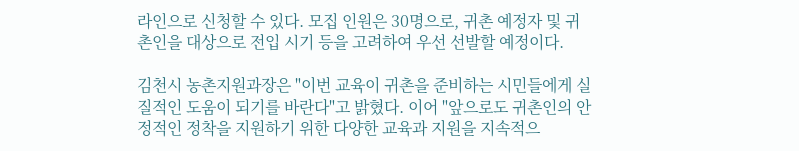라인으로 신청할 수 있다. 모집 인원은 30명으로, 귀촌 예정자 및 귀촌인을 대상으로 전입 시기 등을 고려하여 우선 선발할 예정이다.

김천시 농촌지원과장은 "이번 교육이 귀촌을 준비하는 시민들에게 실질적인 도움이 되기를 바란다"고 밝혔다. 이어 "앞으로도 귀촌인의 안정적인 정착을 지원하기 위한 다양한 교육과 지원을 지속적으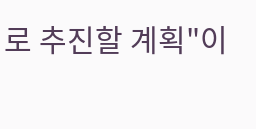로 추진할 계획"이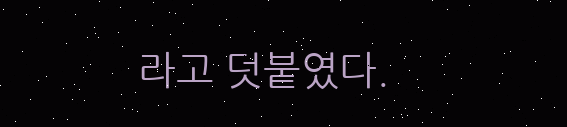라고 덧붙였다.